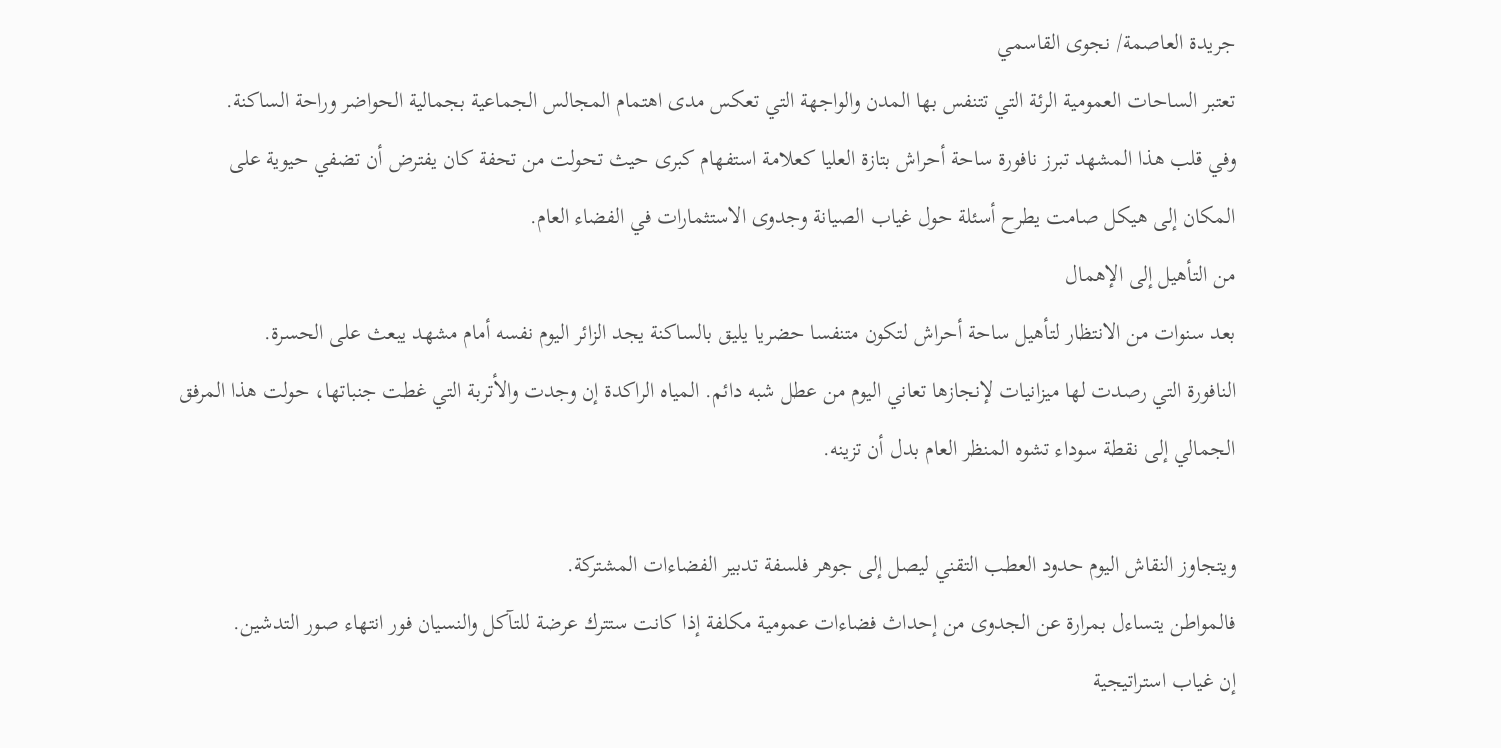جريدة العاصمة/ نجوى القاسمي
تعتبر الساحات العمومية الرئة التي تتنفس بها المدن والواجهة التي تعكس مدى اهتمام المجالس الجماعية بجمالية الحواضر وراحة الساكنة.
وفي قلب هذا المشهد تبرز نافورة ساحة أحراش بتازة العليا كعلامة استفهام كبرى حيث تحولت من تحفة كان يفترض أن تضفي حيوية على المكان إلى هيكل صامت يطرح أسئلة حول غياب الصيانة وجدوى الاستثمارات في الفضاء العام.
من التأهيل إلى الإهمال
بعد سنوات من الانتظار لتأهيل ساحة أحراش لتكون متنفسا حضريا يليق بالساكنة يجد الزائر اليوم نفسه أمام مشهد يبعث على الحسرة.
النافورة التي رصدت لها ميزانيات لإنجازها تعاني اليوم من عطل شبه دائم. المياه الراكدة إن وجدت والأتربة التي غطت جنباتها، حولت هذا المرفق الجمالي إلى نقطة سوداء تشوه المنظر العام بدل أن تزينه.

ويتجاوز النقاش اليوم حدود العطب التقني ليصل إلى جوهر فلسفة تدبير الفضاءات المشتركة.
فالمواطن يتساءل بمرارة عن الجدوى من إحداث فضاءات عمومية مكلفة إذا كانت ستترك عرضة للتآكل والنسيان فور انتهاء صور التدشين.
إن غياب استراتيجية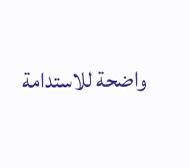واضحة للاستدامة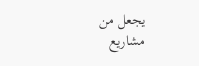يجعل من مشاريع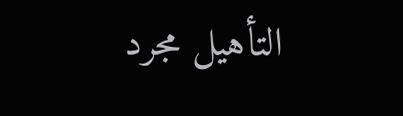التأهيل مجرد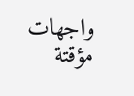واجهات مؤقتة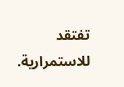تفتقد للاستمرارية.